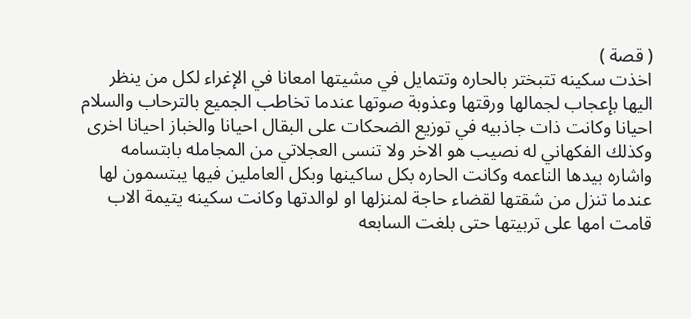( قصة )
اخذت سكينه تتبختر بالحاره وتتمايل في مشيتها امعانا في الإغراء لكل من ينظر اليها بإعجاب لجمالها ورقتها وعذوبة صوتها عندما تخاطب الجميع بالترحاب والسلام احيانا وكانت ذات جاذبيه في توزيع الضحكات على البقال احيانا والخباز احيانا اخرى وكذلك الفكهاني له نصيب هو الاخر ولا تنسى العجلاتي من المجامله بابتسامه واشاره بيدها الناعمه وكانت الحاره بكل ساكينها وبكل العاملين فيها يبتسمون لها عندما تنزل من شقتها لقضاء حاجة لمنزلها او لوالدتها وكانت سكينه يتيمة الاب قامت امها على تربيتها حتى بلغت السابعه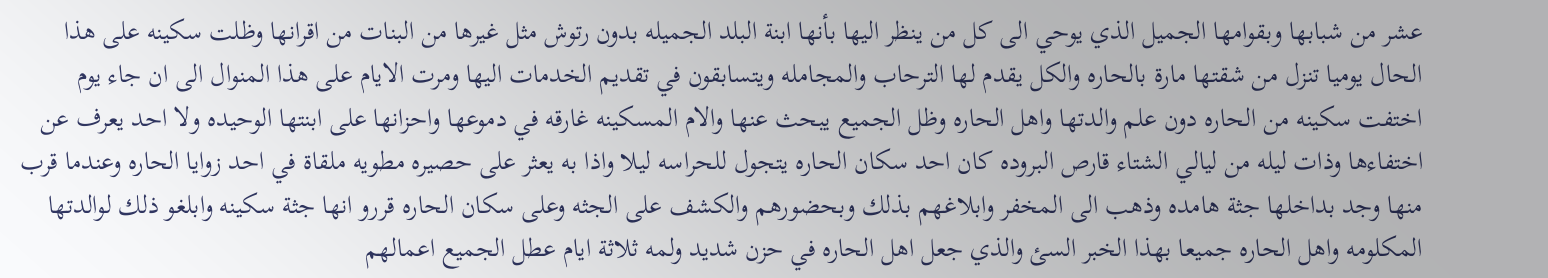عشر من شبابها وبقوامها الجميل الذي يوحي الى كل من ينظر اليها بأنها ابنة البلد الجميله بدون رتوش مثل غيرها من البنات من اقرانها وظلت سكينه على هذا الحال يوميا تنزل من شقتها مارة بالحاره والكل يقدم لها الترحاب والمجامله ويتسابقون في تقديم الخدمات اليها ومرت الايام على هذا المنوال الى ان جاء يوم اختفت سكينه من الحاره دون علم والدتها واهل الحاره وظل الجميع يبحث عنها والام المسكينه غارقه في دموعها واحزانها على ابنتها الوحيده ولا احد يعرف عن اختفاءها وذات ليله من ليالي الشتاء قارص البروده كان احد سكان الحاره يتجول للحراسه ليلا واذا به يعثر على حصيره مطويه ملقاة في احد زوايا الحاره وعندما قرب منها وجد بداخلها جثة هامده وذهب الى المخفر وابلاغهم بذلك وبحضورهم والكشف على الجثه وعلى سكان الحاره قررو انها جثة سكينه وابلغو ذلك لوالدتها المكلومه واهل الحاره جميعا بهذا الخبر السئ والذي جعل اهل الحاره في حزن شديد ولمه ثلاثة ايام عطل الجميع اعمالهم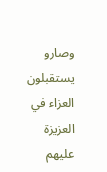وصارو يستقبلون العزاء في العزيزة عليهم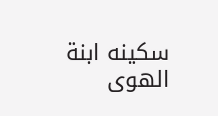سكينه ابنة الهوى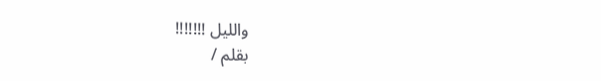والليل !!!!!!!
بقلم /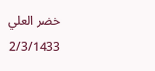خضر العلي
2/3/1433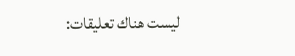ليست هناك تعليقات: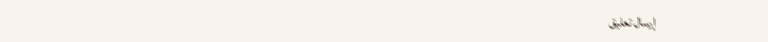إرسال تعليق